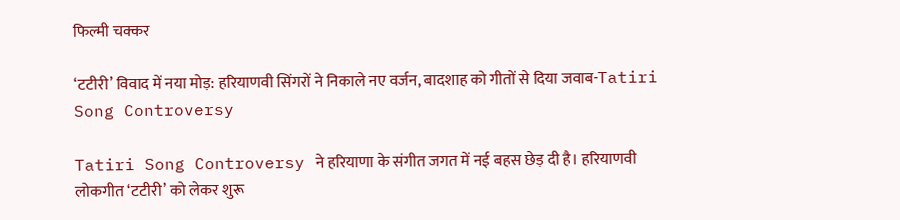फिल्मी चक्कर

‘टटीरी’ विवाद में नया मोड़: हरियाणवी सिंगरों ने निकाले नए वर्जन, बादशाह को गीतों से दिया जवाब-Tatiri Song Controversy

Tatiri Song Controversy ने हरियाणा के संगीत जगत में नई बहस छेड़ दी है। हरियाणवी लोकगीत ‘टटीरी’ को लेकर शुरू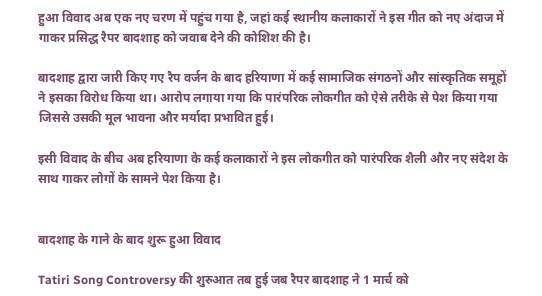हुआ विवाद अब एक नए चरण में पहुंच गया है, जहां कई स्थानीय कलाकारों ने इस गीत को नए अंदाज में गाकर प्रसिद्ध रैपर बादशाह को जवाब देने की कोशिश की है।

बादशाह द्वारा जारी किए गए रैप वर्जन के बाद हरियाणा में कई सामाजिक संगठनों और सांस्कृतिक समूहों ने इसका विरोध किया था। आरोप लगाया गया कि पारंपरिक लोकगीत को ऐसे तरीके से पेश किया गया जिससे उसकी मूल भावना और मर्यादा प्रभावित हुई।

इसी विवाद के बीच अब हरियाणा के कई कलाकारों ने इस लोकगीत को पारंपरिक शैली और नए संदेश के साथ गाकर लोगों के सामने पेश किया है।


बादशाह के गाने के बाद शुरू हुआ विवाद

Tatiri Song Controversy की शुरुआत तब हुई जब रैपर बादशाह ने 1 मार्च को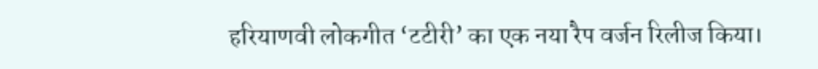हरियाणवी लोकगीत ‘टटीरी’ का एक नया रैप वर्जन रिलीज किया।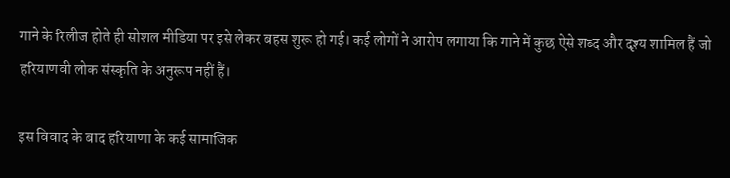गाने के रिलीज होते ही सोशल मीडिया पर इसे लेकर बहस शुरू हो गई। कई लोगों ने आरोप लगाया कि गाने में कुछ ऐसे शब्द और दृश्य शामिल हैं जो हरियाणवी लोक संस्कृति के अनुरूप नहीं हैं।

इस विवाद के बाद हरियाणा के कई सामाजिक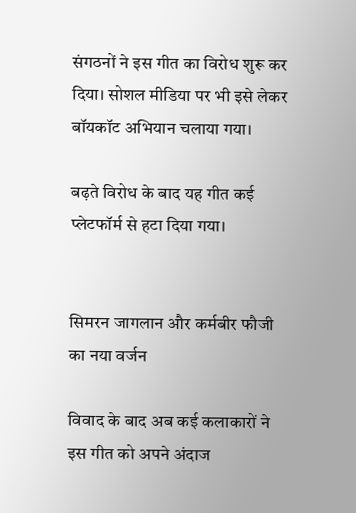संगठनों ने इस गीत का विरोध शुरू कर दिया। सोशल मीडिया पर भी इसे लेकर बॉयकॉट अभियान चलाया गया।

बढ़ते विरोध के बाद यह गीत कई प्लेटफॉर्म से हटा दिया गया।


सिमरन जागलान और कर्मबीर फौजी का नया वर्जन

विवाद के बाद अब कई कलाकारों ने इस गीत को अपने अंदाज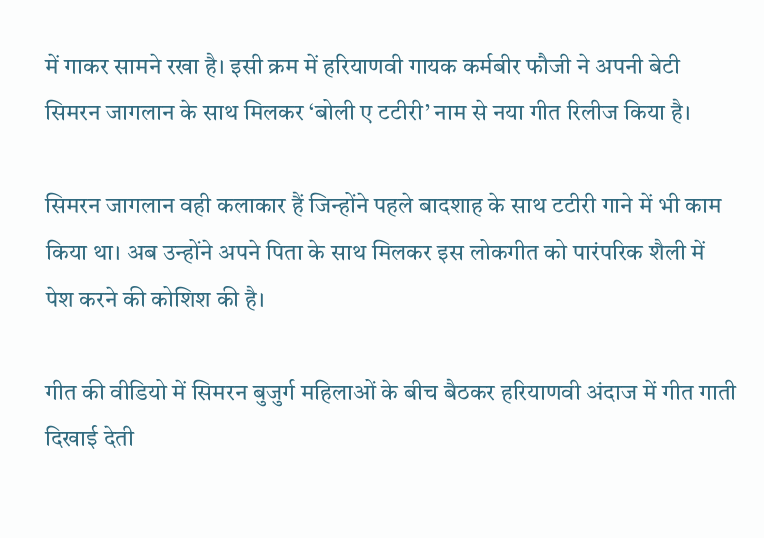में गाकर सामने रखा है। इसी क्रम में हरियाणवी गायक कर्मबीर फौजी ने अपनी बेटी सिमरन जागलान के साथ मिलकर ‘बोली ए टटीरी’ नाम से नया गीत रिलीज किया है।

सिमरन जागलान वही कलाकार हैं जिन्होंने पहले बादशाह के साथ टटीरी गाने में भी काम किया था। अब उन्होंने अपने पिता के साथ मिलकर इस लोकगीत को पारंपरिक शैली में पेश करने की कोशिश की है।

गीत की वीडियो में सिमरन बुजुर्ग महिलाओं के बीच बैठकर हरियाणवी अंदाज में गीत गाती दिखाई देती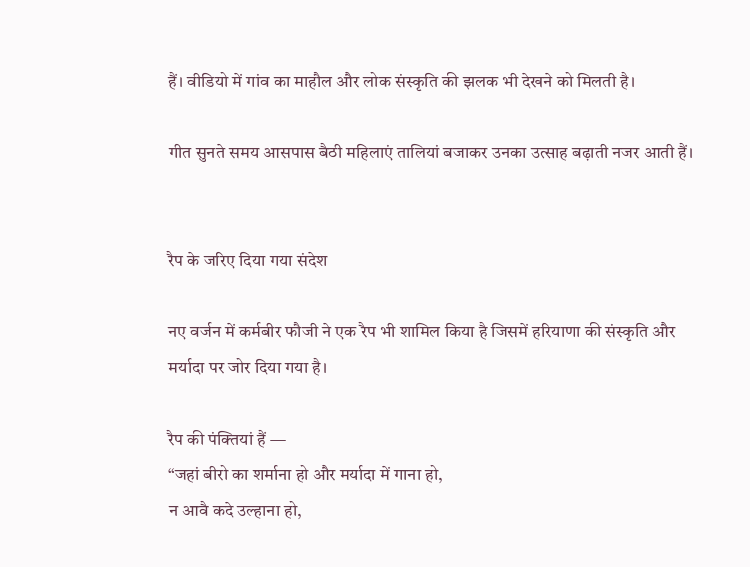हैं। वीडियो में गांव का माहौल और लोक संस्कृति की झलक भी देखने को मिलती है।

गीत सुनते समय आसपास बैठी महिलाएं तालियां बजाकर उनका उत्साह बढ़ाती नजर आती हैं।


रैप के जरिए दिया गया संदेश

नए वर्जन में कर्मबीर फौजी ने एक रैप भी शामिल किया है जिसमें हरियाणा की संस्कृति और मर्यादा पर जोर दिया गया है।

रैप की पंक्तियां हैं —
“जहां बीरो का शर्माना हो और मर्यादा में गाना हो,
न आवै कदे उल्हाना हो,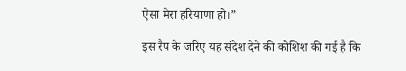ऐसा मेरा हरियाणा हो।”

इस रैप के जरिए यह संदेश देने की कोशिश की गई है कि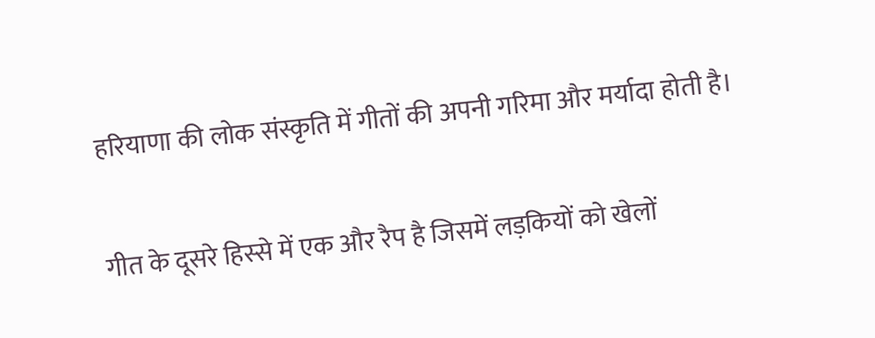हरियाणा की लोक संस्कृति में गीतों की अपनी गरिमा और मर्यादा होती है।

गीत के दूसरे हिस्से में एक और रैप है जिसमें लड़कियों को खेलों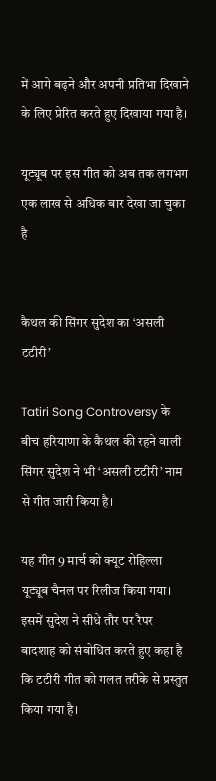में आगे बढ़ने और अपनी प्रतिभा दिखाने के लिए प्रेरित करते हुए दिखाया गया है।

यूट्यूब पर इस गीत को अब तक लगभग एक लाख से अधिक बार देखा जा चुका है


कैथल की सिंगर सुदेश का ‘असली टटीरी’

Tatiri Song Controversy के बीच हरियाणा के कैथल की रहने वाली सिंगर सुदेश ने भी ‘असली टटीरी’ नाम से गीत जारी किया है।

यह गीत 9 मार्च को क्यूट रोहिल्ला यूट्यूब चैनल पर रिलीज किया गया। इसमें सुदेश ने सीधे तौर पर रैपर बादशाह को संबोधित करते हुए कहा है कि टटीरी गीत को गलत तरीके से प्रस्तुत किया गया है।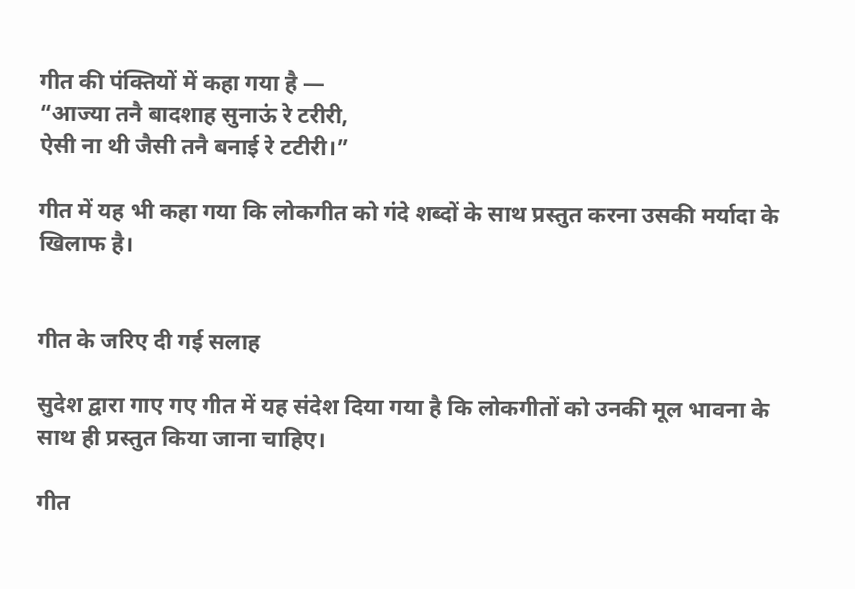गीत की पंक्तियों में कहा गया है —
“आज्या तनै बादशाह सुनाऊं रे टरीरी,
ऐसी ना थी जैसी तनै बनाई रे टटीरी।”

गीत में यह भी कहा गया कि लोकगीत को गंदे शब्दों के साथ प्रस्तुत करना उसकी मर्यादा के खिलाफ है।


गीत के जरिए दी गई सलाह

सुदेश द्वारा गाए गए गीत में यह संदेश दिया गया है कि लोकगीतों को उनकी मूल भावना के साथ ही प्रस्तुत किया जाना चाहिए।

गीत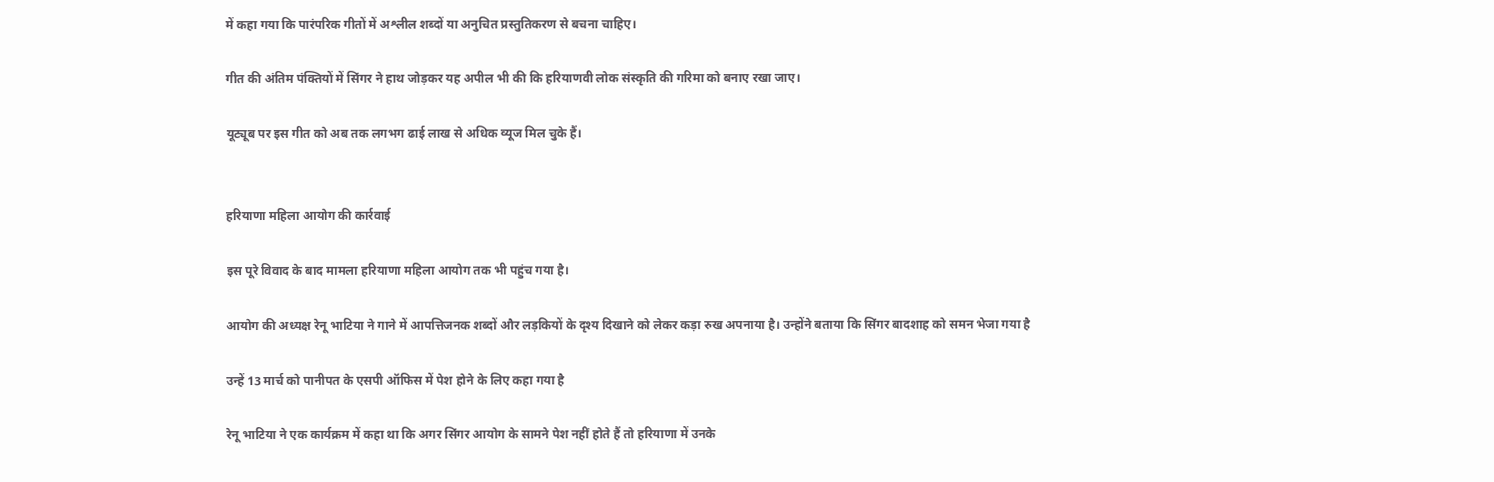में कहा गया कि पारंपरिक गीतों में अश्लील शब्दों या अनुचित प्रस्तुतिकरण से बचना चाहिए।

गीत की अंतिम पंक्तियों में सिंगर ने हाथ जोड़कर यह अपील भी की कि हरियाणवी लोक संस्कृति की गरिमा को बनाए रखा जाए।

यूट्यूब पर इस गीत को अब तक लगभग ढाई लाख से अधिक व्यूज मिल चुके हैं।


हरियाणा महिला आयोग की कार्रवाई

इस पूरे विवाद के बाद मामला हरियाणा महिला आयोग तक भी पहुंच गया है।

आयोग की अध्यक्ष रेनू भाटिया ने गाने में आपत्तिजनक शब्दों और लड़कियों के दृश्य दिखाने को लेकर कड़ा रुख अपनाया है। उन्होंने बताया कि सिंगर बादशाह को समन भेजा गया है

उन्हें 13 मार्च को पानीपत के एसपी ऑफिस में पेश होने के लिए कहा गया है

रेनू भाटिया ने एक कार्यक्रम में कहा था कि अगर सिंगर आयोग के सामने पेश नहीं होते हैं तो हरियाणा में उनके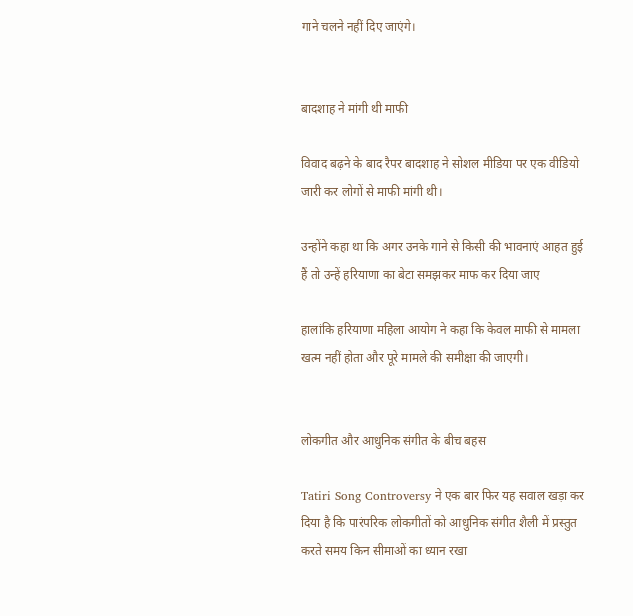गाने चलने नहीं दिए जाएंगे।


बादशाह ने मांगी थी माफी

विवाद बढ़ने के बाद रैपर बादशाह ने सोशल मीडिया पर एक वीडियो जारी कर लोगों से माफी मांगी थी।

उन्होंने कहा था कि अगर उनके गाने से किसी की भावनाएं आहत हुई हैं तो उन्हें हरियाणा का बेटा समझकर माफ कर दिया जाए

हालांकि हरियाणा महिला आयोग ने कहा कि केवल माफी से मामला खत्म नहीं होता और पूरे मामले की समीक्षा की जाएगी।


लोकगीत और आधुनिक संगीत के बीच बहस

Tatiri Song Controversy ने एक बार फिर यह सवाल खड़ा कर दिया है कि पारंपरिक लोकगीतों को आधुनिक संगीत शैली में प्रस्तुत करते समय किन सीमाओं का ध्यान रखा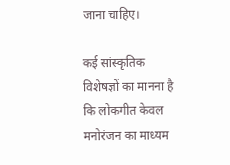जाना चाहिए।

कई सांस्कृतिक विशेषज्ञों का मानना है कि लोकगीत केवल मनोरंजन का माध्यम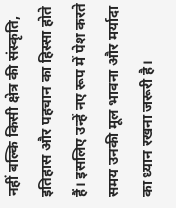नहीं बल्कि किसी क्षेत्र की संस्कृति, इतिहास और पहचान का हिस्सा होते हैं। इसलिए उन्हें नए रूप में पेश करते समय उनकी मूल भावना और मर्यादा का ध्यान रखना जरूरी है।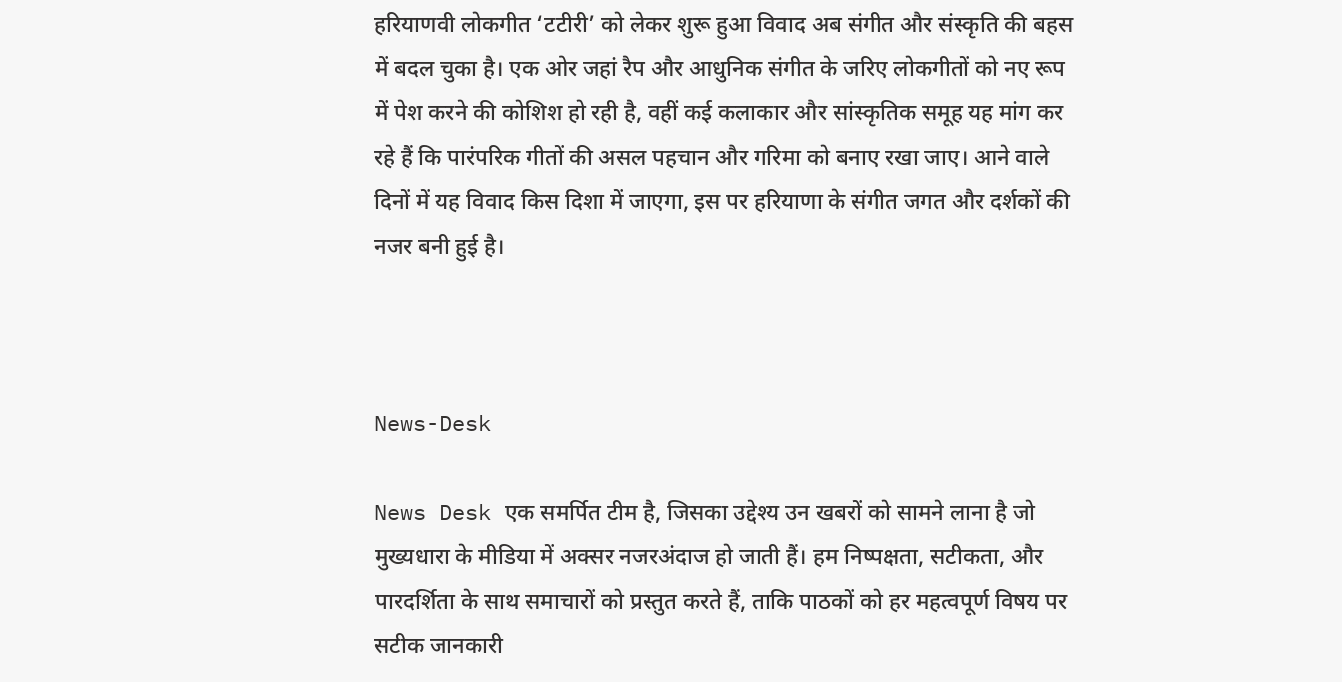हरियाणवी लोकगीत ‘टटीरी’ को लेकर शुरू हुआ विवाद अब संगीत और संस्कृति की बहस में बदल चुका है। एक ओर जहां रैप और आधुनिक संगीत के जरिए लोकगीतों को नए रूप में पेश करने की कोशिश हो रही है, वहीं कई कलाकार और सांस्कृतिक समूह यह मांग कर रहे हैं कि पारंपरिक गीतों की असल पहचान और गरिमा को बनाए रखा जाए। आने वाले दिनों में यह विवाद किस दिशा में जाएगा, इस पर हरियाणा के संगीत जगत और दर्शकों की नजर बनी हुई है।



News-Desk

News Desk एक समर्पित टीम है, जिसका उद्देश्य उन खबरों को सामने लाना है जो मुख्यधारा के मीडिया में अक्सर नजरअंदाज हो जाती हैं। हम निष्पक्षता, सटीकता, और पारदर्शिता के साथ समाचारों को प्रस्तुत करते हैं, ताकि पाठकों को हर महत्वपूर्ण विषय पर सटीक जानकारी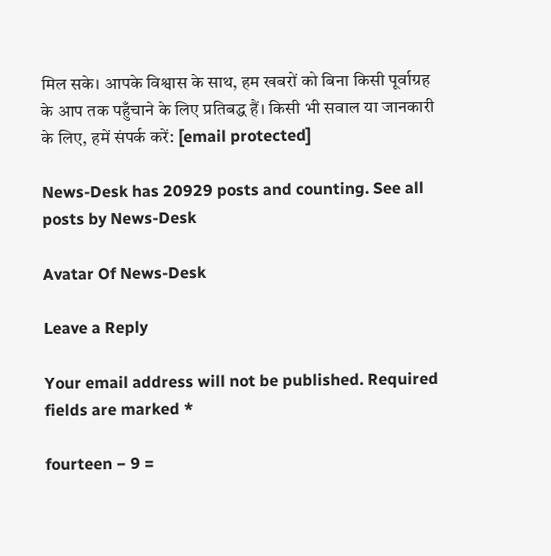मिल सके। आपके विश्वास के साथ, हम खबरों को बिना किसी पूर्वाग्रह के आप तक पहुँचाने के लिए प्रतिबद्ध हैं। किसी भी सवाल या जानकारी के लिए, हमें संपर्क करें: [email protected]

News-Desk has 20929 posts and counting. See all posts by News-Desk

Avatar Of News-Desk

Leave a Reply

Your email address will not be published. Required fields are marked *

fourteen − 9 =